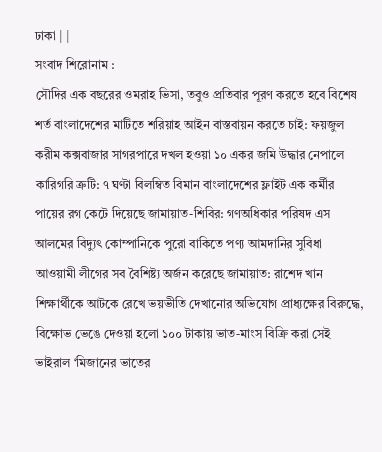ঢাকা | |
সংবাদ শিরোনাম :
সৌদির এক বছরের ওমরাহ ভিসা, তবুও প্রতিবার পূরণ করতে হবে বিশেষ শর্ত বাংলাদেশের মাটিতে শরিয়াহ আইন বাস্তবায়ন করতে চাই: ফয়জুল করীম কক্সবাজার সাগরপারে দখল হওয়া ১০ একর জমি উদ্ধার নেপালে কারিগরি ত্রুটি: ৭ ঘণ্টা বিলম্বিত বিমান বাংলাদেশের ফ্লাইট এক কর্মীর পায়ের রগ কেটে দিয়েছে জামায়াত-শিবির: গণঅধিকার পরিষদ এস আলমের বিদ্যুৎ কোম্পানিকে পুরো বাকিতে পণ্য আমদানির সুবিধা আওয়ামী লীগের সব বৈশিষ্ট্য অর্জন করেছে জামায়াত: রাশেদ খান শিক্ষার্থীকে আটকে রেখে ভয়ভীতি দেখানোর অভিযোগ প্রাধ্যক্ষের বিরুদ্ধে, বিক্ষোভ ভেঙে দেওয়া হলো ১০০ টাকায় ভাত-মাংস বিক্রি করা সেই ভাইরাল ‘মিজানের ভাতের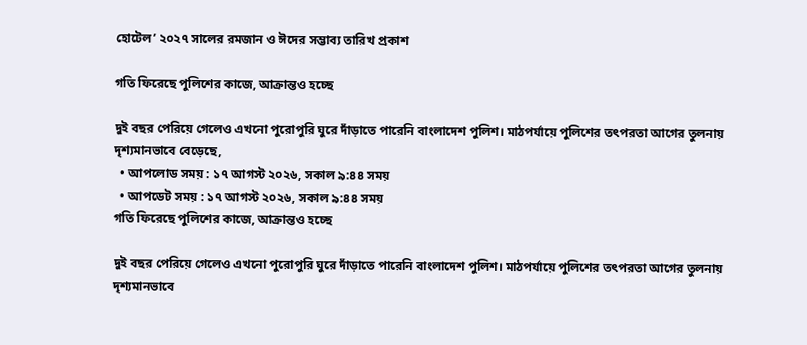হোটেল’ ২০২৭ সালের রমজান ও ঈদের সম্ভাব্য তারিখ প্রকাশ

গতি ফিরেছে পুলিশের কাজে, আক্রান্তও হচ্ছে

দুই বছর পেরিয়ে গেলেও এখনো পুরোপুরি ঘুরে দাঁড়াতে পারেনি বাংলাদেশ পুলিশ। মাঠপর্যায়ে পুলিশের তৎপরতা আগের তুলনায় দৃশ্যমানভাবে বেড়েছে,
  • আপলোড সময় : ১৭ আগস্ট ২০২৬, সকাল ৯:৪৪ সময়
  • আপডেট সময় : ১৭ আগস্ট ২০২৬, সকাল ৯:৪৪ সময়
গতি ফিরেছে পুলিশের কাজে, আক্রান্তও হচ্ছে

দুই বছর পেরিয়ে গেলেও এখনো পুরোপুরি ঘুরে দাঁড়াতে পারেনি বাংলাদেশ পুলিশ। মাঠপর্যায়ে পুলিশের তৎপরতা আগের তুলনায় দৃশ্যমানভাবে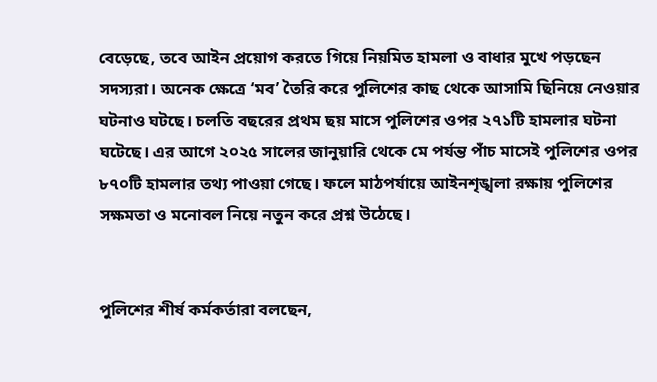বেড়েছে, তবে আইন প্রয়োগ করতে গিয়ে নিয়মিত হামলা ও বাধার মুখে পড়ছেন সদস্যরা। অনেক ক্ষেত্রে ‘মব’ তৈরি করে পুলিশের কাছ থেকে আসামি ছিনিয়ে নেওয়ার ঘটনাও ঘটছে। চলতি বছরের প্রথম ছয় মাসে পুলিশের ওপর ২৭১টি হামলার ঘটনা ঘটেছে। এর আগে ২০২৫ সালের জানুয়ারি থেকে মে পর্যন্ত পাঁচ মাসেই পুলিশের ওপর ৮৭০টি হামলার তথ্য পাওয়া গেছে। ফলে মাঠপর্যায়ে আইনশৃঙ্খলা রক্ষায় পুলিশের সক্ষমতা ও মনোবল নিয়ে নতুন করে প্রশ্ন উঠেছে।


পুলিশের শীর্ষ কর্মকর্তারা বলছেন,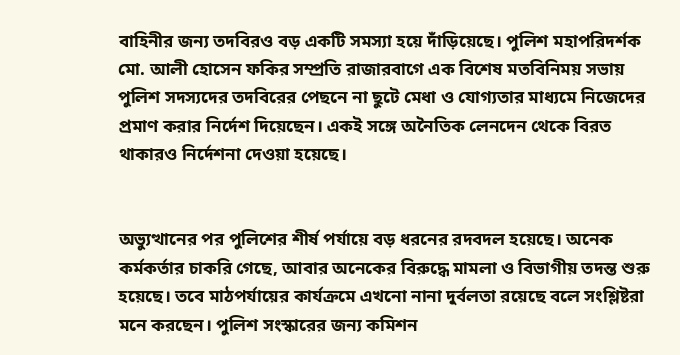বাহিনীর জন্য তদবিরও বড় একটি সমস্যা হয়ে দাঁড়িয়েছে। পুলিশ মহাপরিদর্শক মো. আলী হোসেন ফকির সম্প্রতি রাজারবাগে এক বিশেষ মতবিনিময় সভায় পুলিশ সদস্যদের তদবিরের পেছনে না ছুটে মেধা ও যোগ্যতার মাধ্যমে নিজেদের প্রমাণ করার নির্দেশ দিয়েছেন। একই সঙ্গে অনৈতিক লেনদেন থেকে বিরত থাকারও নির্দেশনা দেওয়া হয়েছে।


অভ্যুত্থানের পর পুলিশের শীর্ষ পর্যায়ে বড় ধরনের রদবদল হয়েছে। অনেক কর্মকর্তার চাকরি গেছে, আবার অনেকের বিরুদ্ধে মামলা ও বিভাগীয় তদন্ত শুরু হয়েছে। তবে মাঠপর্যায়ের কার্যক্রমে এখনো নানা দুর্বলতা রয়েছে বলে সংশ্লিষ্টরা মনে করছেন। পুলিশ সংস্কারের জন্য কমিশন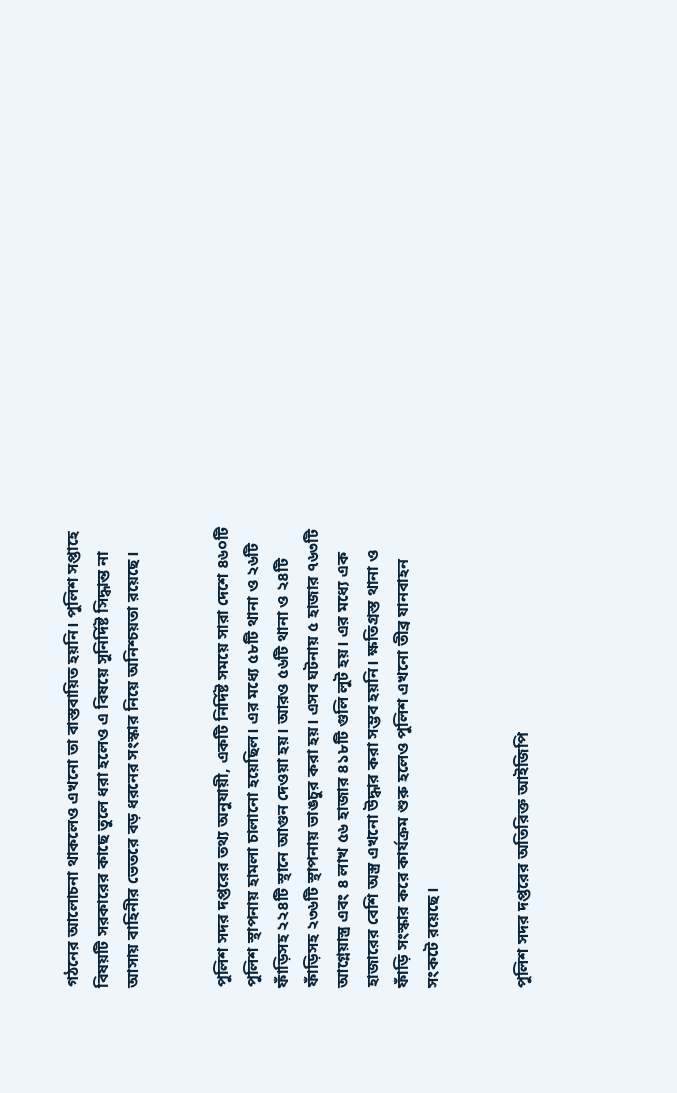গঠনের আলোচনা থাকলেও এখনো তা বাস্তবায়িত হয়নি। পুলিশ সপ্তাহে বিষয়টি সরকারের কাছে তুলে ধরা হলেও এ বিষয়ে সুনির্দিষ্ট সিদ্ধান্ত না আসায় বাহিনীর ভেতরে বড় ধরনের সংস্কার নিয়ে অনিশ্চয়তা রয়েছে।


পুলিশ সদর দপ্তরের তথ্য অনুযায়ী, একটি নির্দিষ্ট সময়ে সারা দেশে ৪৬০টি পুলিশ স্থাপনায় হামলা চালানো হয়েছিল। এর মধ্যে ৫৮টি থানা ও ২৬টি ফাঁড়িসহ ২২৪টি স্থানে আগুন দেওয়া হয়। আরও ৫৬টি থানা ও ২৪টি ফাঁড়িসহ ২৩৬টি স্থাপনায় ভাঙচুর করা হয়। এসব ঘটনায় ৫ হাজার ৭৬৩টি আগ্নেয়াস্ত্র এবং ৪ লাখ ৫৬ হাজার ৪১৮টি গুলি লুট হয়। এর মধ্যে এক হাজারের বেশি অস্ত্র এখনো উদ্ধার করা সম্ভব হয়নি। ক্ষতিগ্রস্ত থানা ও ফাঁড়ি সংস্কার করে কার্যক্রম শুরু হলেও পুলিশ এখনো তীব্র যানবাহন সংকটে রয়েছে।


পুলিশ সদর দপ্তরের অতিরিক্ত আইজিপি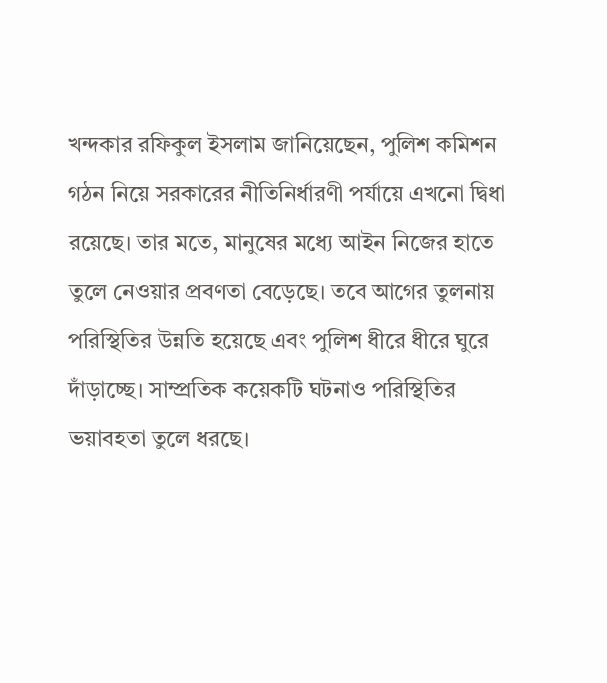খন্দকার রফিকুল ইসলাম জানিয়েছেন, পুলিশ কমিশন গঠন নিয়ে সরকারের নীতিনির্ধারণী পর্যায়ে এখনো দ্বিধা রয়েছে। তার মতে, মানুষের মধ্যে আইন নিজের হাতে তুলে নেওয়ার প্রবণতা বেড়েছে। তবে আগের তুলনায় পরিস্থিতির উন্নতি হয়েছে এবং পুলিশ ধীরে ধীরে ঘুরে দাঁড়াচ্ছে। সাম্প্রতিক কয়েকটি ঘটনাও পরিস্থিতির ভয়াবহতা তুলে ধরছে।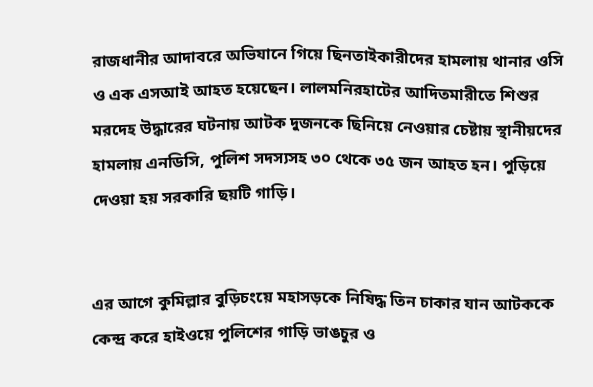রাজধানীর আদাবরে অভিযানে গিয়ে ছিনতাইকারীদের হামলায় থানার ওসি ও এক এসআই আহত হয়েছেন। লালমনিরহাটের আদিতমারীতে শিশুর মরদেহ উদ্ধারের ঘটনায় আটক দুজনকে ছিনিয়ে নেওয়ার চেষ্টায় স্থানীয়দের হামলায় এনডিসি, পুলিশ সদস্যসহ ৩০ থেকে ৩৫ জন আহত হন। পুড়িয়ে দেওয়া হয় সরকারি ছয়টি গাড়ি।


এর আগে কুমিল্লার বুড়িচংয়ে মহাসড়কে নিষিদ্ধ তিন চাকার যান আটককে কেন্দ্র করে হাইওয়ে পুলিশের গাড়ি ভাঙচুর ও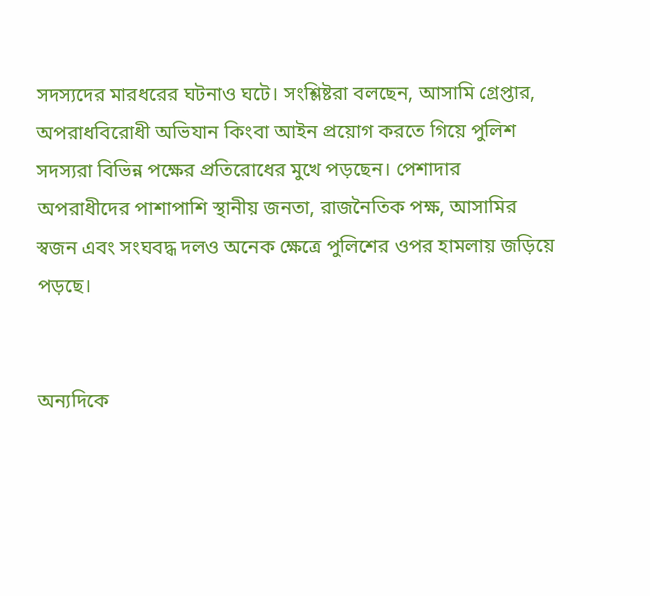সদস্যদের মারধরের ঘটনাও ঘটে। সংশ্লিষ্টরা বলছেন, আসামি গ্রেপ্তার, অপরাধবিরোধী অভিযান কিংবা আইন প্রয়োগ করতে গিয়ে পুলিশ সদস্যরা বিভিন্ন পক্ষের প্রতিরোধের মুখে পড়ছেন। পেশাদার অপরাধীদের পাশাপাশি স্থানীয় জনতা, রাজনৈতিক পক্ষ, আসামির স্বজন এবং সংঘবদ্ধ দলও অনেক ক্ষেত্রে পুলিশের ওপর হামলায় জড়িয়ে পড়ছে।


অন্যদিকে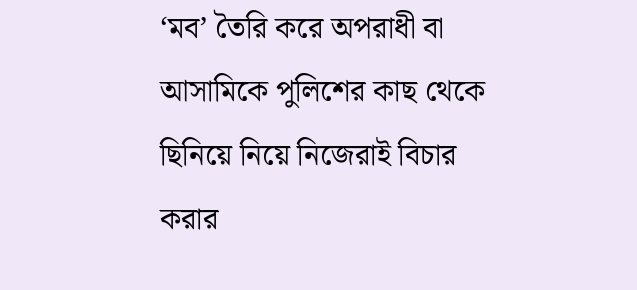‘মব’ তৈরি করে অপরাধী বা আসামিকে পুলিশের কাছ থেকে ছিনিয়ে নিয়ে নিজেরাই বিচার করার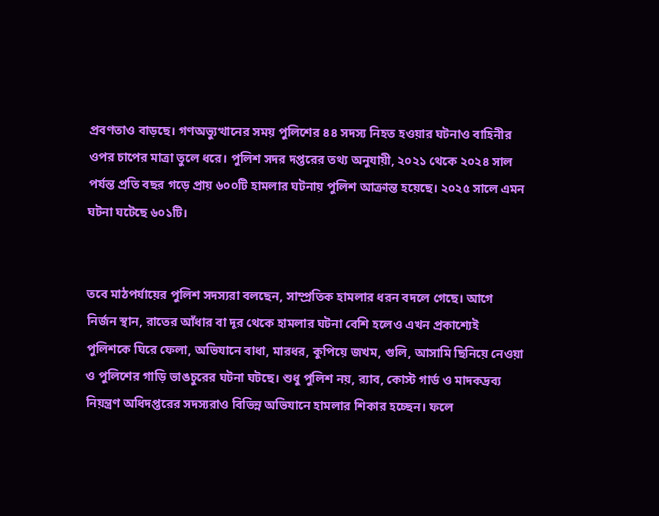প্রবণতাও বাড়ছে। গণঅভ্যুত্থানের সময় পুলিশের ৪৪ সদস্য নিহত হওয়ার ঘটনাও বাহিনীর ওপর চাপের মাত্রা তুলে ধরে। পুলিশ সদর দপ্তরের তথ্য অনুযায়ী, ২০২১ থেকে ২০২৪ সাল পর্যন্ত প্রতি বছর গড়ে প্রায় ৬০০টি হামলার ঘটনায় পুলিশ আক্রান্ত হয়েছে। ২০২৫ সালে এমন ঘটনা ঘটেছে ৬০১টি।


তবে মাঠপর্যায়ের পুলিশ সদস্যরা বলছেন, সাম্প্রতিক হামলার ধরন বদলে গেছে। আগে নির্জন স্থান, রাতের আঁধার বা দূর থেকে হামলার ঘটনা বেশি হলেও এখন প্রকাশ্যেই পুলিশকে ঘিরে ফেলা, অভিযানে বাধা, মারধর, কুপিয়ে জখম, গুলি, আসামি ছিনিয়ে নেওয়া ও পুলিশের গাড়ি ভাঙচুরের ঘটনা ঘটছে। শুধু পুলিশ নয়, র‍্যাব, কোস্ট গার্ড ও মাদকদ্রব্য নিয়ন্ত্রণ অধিদপ্তরের সদস্যরাও বিভিন্ন অভিযানে হামলার শিকার হচ্ছেন। ফলে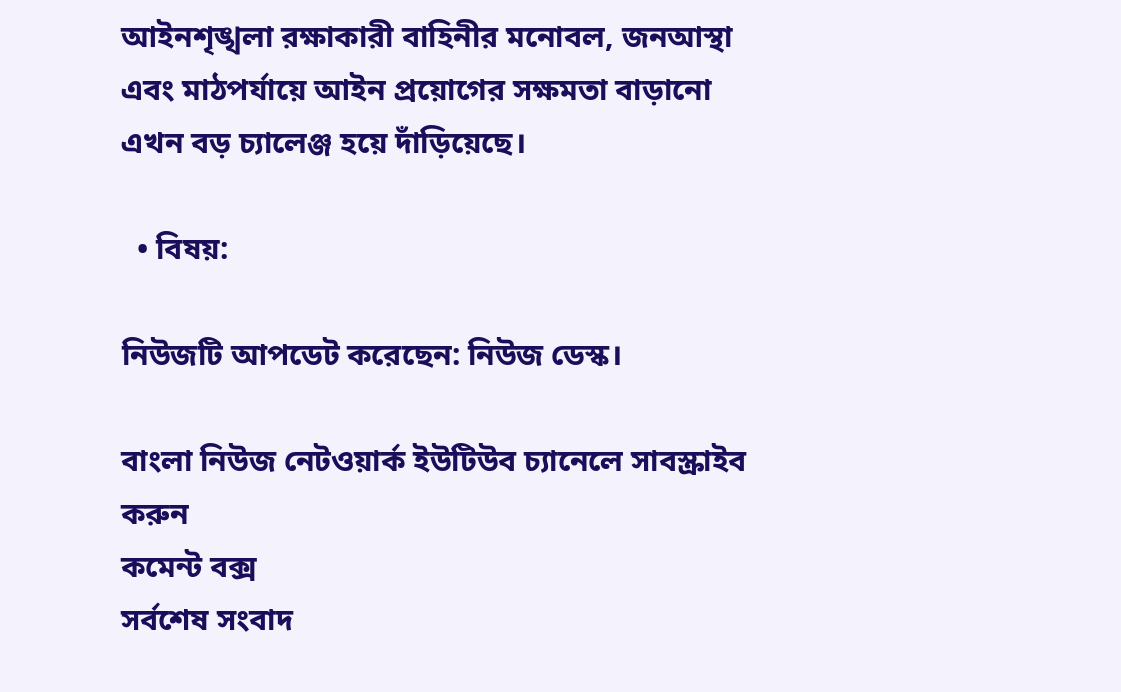আইনশৃঙ্খলা রক্ষাকারী বাহিনীর মনোবল, জনআস্থা এবং মাঠপর্যায়ে আইন প্রয়োগের সক্ষমতা বাড়ানো এখন বড় চ্যালেঞ্জ হয়ে দাঁড়িয়েছে।

  • বিষয়:

নিউজটি আপডেট করেছেন: নিউজ ডেস্ক।

বাংলা নিউজ নেটওয়ার্ক ইউটিউব চ্যানেলে সাবস্ক্রাইব করুন
কমেন্ট বক্স
সর্বশেষ সংবাদ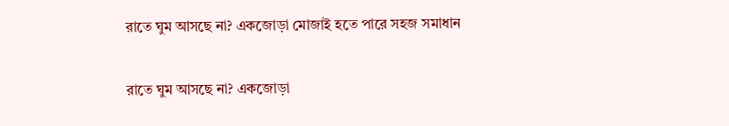রাতে ঘুম আসছে না? একজোড়া মোজাই হতে পারে সহজ সমাধান

রাতে ঘুম আসছে না? একজোড়া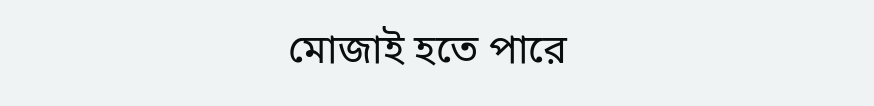মোজাই হতে পারে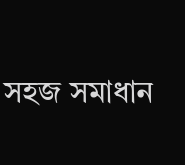সহজ সমাধান